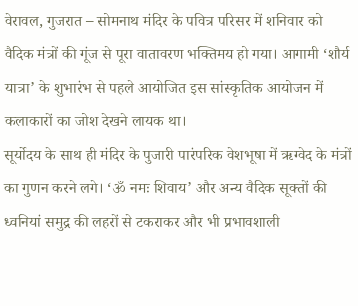वेरावल, गुजरात – सोमनाथ मंदिर के पवित्र परिसर में शनिवार को वैदिक मंत्रों की गूंज से पूरा वातावरण भक्तिमय हो गया। आगामी ‘शौर्य यात्रा’ के शुभारंभ से पहले आयोजित इस सांस्कृतिक आयोजन में कलाकारों का जोश देखने लायक था।
सूर्योदय के साथ ही मंदिर के पुजारी पारंपरिक वेशभूषा में ऋग्वेद के मंत्रों का गुणन करने लगे। ‘ॐ नमः शिवाय’ और अन्य वैदिक सूक्तों की ध्वनियां समुद्र की लहरों से टकराकर और भी प्रभावशाली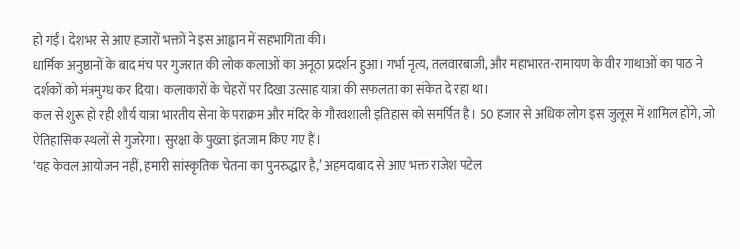हो गईं। देशभर से आए हजारों भक्तों ने इस आह्वान में सहभागिता की।
धार्मिक अनुष्ठानों के बाद मंच पर गुजरात की लोक कलाओं का अनूठा प्रदर्शन हुआ। गर्भा नृत्य, तलवारबाजी, और महाभारत-रामायण के वीर गाथाओं का पाठ ने दर्शकों को मंत्रमुग्ध कर दिया। कलाकारों के चेहरों पर दिखा उत्साह यात्रा की सफलता का संकेत दे रहा था।
कल से शुरू हो रही शौर्य यात्रा भारतीय सेना के पराक्रम और मंदिर के गौरवशाली इतिहास को समर्पित है। 50 हजार से अधिक लोग इस जुलूस में शामिल होंगे, जो ऐतिहासिक स्थलों से गुजरेगा। सुरक्षा के पुख्ता इंतजाम किए गए हैं।
‘यह केवल आयोजन नहीं, हमारी सांस्कृतिक चेतना का पुनरुद्धार है,’ अहमदाबाद से आए भक्त राजेश पटेल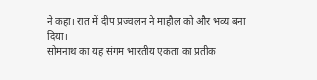ने कहा। रात में दीप प्रज्वलन ने माहौल को और भव्य बना दिया।
सोमनाथ का यह संगम भारतीय एकता का प्रतीक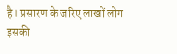है। प्रसारण के जरिए लाखों लोग इसकी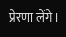प्रेरणा लेंगे।